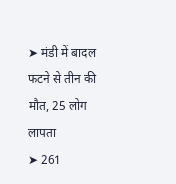➤ मंडी में बादल फटने से तीन की मौत, 25 लोग लापता
➤ 261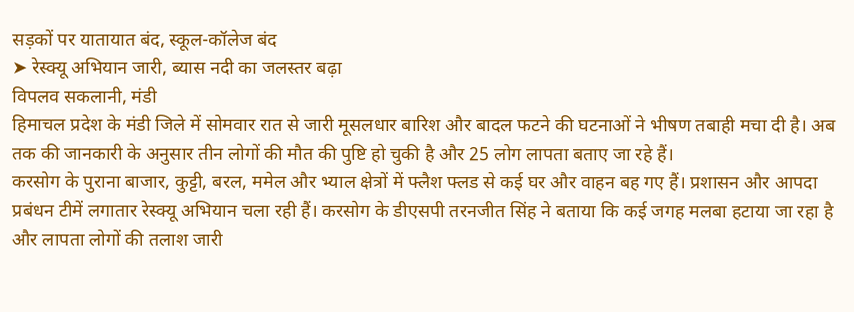सड़कों पर यातायात बंद, स्कूल-कॉलेज बंद
➤ रेस्क्यू अभियान जारी, ब्यास नदी का जलस्तर बढ़ा
विपलव सकलानी, मंडी
हिमाचल प्रदेश के मंडी जिले में सोमवार रात से जारी मूसलधार बारिश और बादल फटने की घटनाओं ने भीषण तबाही मचा दी है। अब तक की जानकारी के अनुसार तीन लोगों की मौत की पुष्टि हो चुकी है और 25 लोग लापता बताए जा रहे हैं।
करसोग के पुराना बाजार, कुट्टी, बरल, ममेल और भ्याल क्षेत्रों में फ्लैश फ्लड से कई घर और वाहन बह गए हैं। प्रशासन और आपदा प्रबंधन टीमें लगातार रेस्क्यू अभियान चला रही हैं। करसोग के डीएसपी तरनजीत सिंह ने बताया कि कई जगह मलबा हटाया जा रहा है और लापता लोगों की तलाश जारी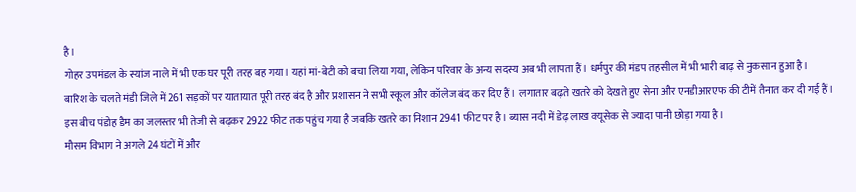है।
गोहर उपमंडल के स्यांज नाले में भी एक घर पूरी तरह बह गया। यहां मां-बेटी को बचा लिया गया, लेकिन परिवार के अन्य सदस्य अब भी लापता हैं। धर्मपुर की मंडप तहसील में भी भारी बाढ़ से नुकसान हुआ है।
बारिश के चलते मंडी जिले में 261 सड़कों पर यातायात पूरी तरह बंद है और प्रशासन ने सभी स्कूल और कॉलेज बंद कर दिए हैं। लगातार बढ़ते खतरे को देखते हुए सेना और एनडीआरएफ की टीमें तैनात कर दी गई हैं।
इस बीच पंडोह डैम का जलस्तर भी तेजी से बढ़कर 2922 फीट तक पहुंच गया है जबकि खतरे का निशान 2941 फीट पर है। ब्यास नदी में डेढ़ लाख क्यूसेक से ज्यादा पानी छोड़ा गया है।
मौसम विभाग ने अगले 24 घंटों में और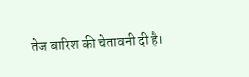तेज बारिश की चेतावनी दी है।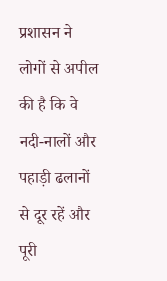प्रशासन ने लोगों से अपील की है कि वे नदी-नालों और पहाड़ी ढलानों से दूर रहें और पूरी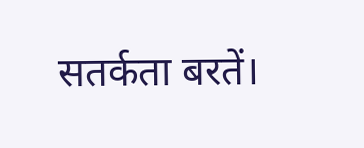सतर्कता बरतें।